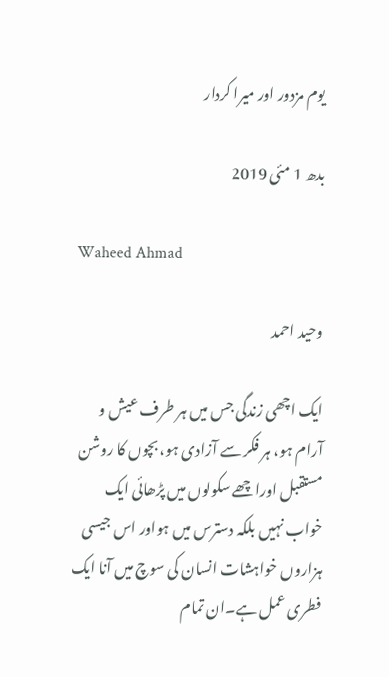یوم مزدور اور میرا کردار

بدھ 1 مئی 2019

 Waheed Ahmad

وحید احمد

ایک اچھی زندگی جس میں ہر طرف عیش و آرام ہو، ہر فکر سے آزادی ہو، بچوں کا روشن مستقبل اوراچھے سکولوں میں پڑھائی ایک خواب نہیں بلکہ دسترس میں ہواور اس جیسی ہزاروں خواہشات انسان کی سوچ میں آنا ایک فطری عمل ہے۔ان تمام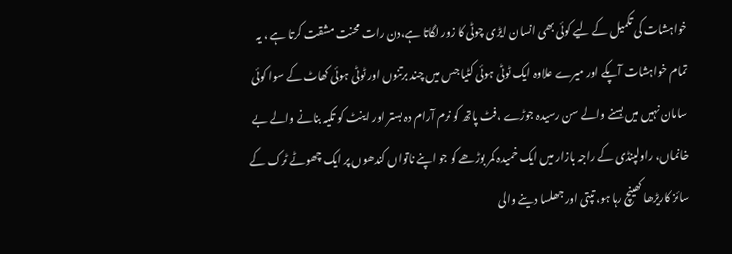خواہشات کی تکمیل کے لیے کوئی بھی انسان ایڑی چوٹی کا زور لگاتا ہے،دن رات محنت مشقت کرتا ہے ، یہ تمام خواہشات آپکے اور میرے علاوہ ایک ٹوٹی ہوئی کٹیا جس میں چند برتنوں اور ٹوٹی ہوئی کھاٹ کے سوا کوئی سامان نہیں میں بسنے والے سن رسیدہ جوڑے ،فٹ پاتھ کو نرم آرام دہ بستر اور اینٹ کو تکیہ بنانے والے بے خانماں، راولپنڈی کے راجہ بازار میں ایک خمیدہ کمر بوڑھے کو جو اپنے ناتواں کندھوں پر ایک چھوٹے ٹرک کے سائز کاریڑھا کھینچ رہا ہو، تپتی اور جھلسا دینے والی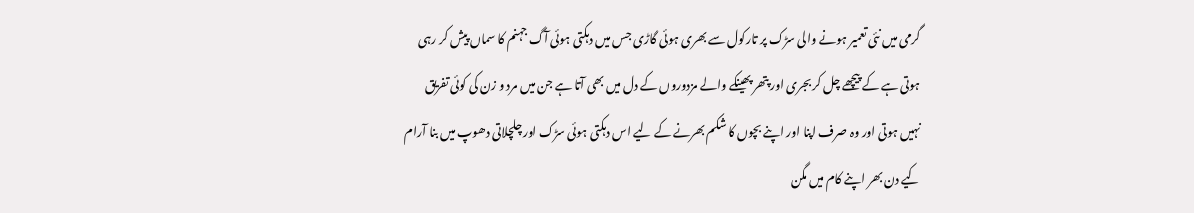گرمی میں نئی تعمیر ہونے والی سڑک پر تارکول سے بھری ہوئی گاڑی جس میں دہکتی ہوئی آگ جہنم کا سماں پیش کر رہی ہوتی ہے کے پیچھے چل کر بجری اور پتھر پھینکے والے مزدوروں کے دل میں بھی آتا ہے جن میں مرد و زن کی کوئی تفریق نہیں ہوتی اور وہ صرف اپنا اور اپنے بچوں کا شکم بھرنے کے لیے اس دہکتی ہوئی سڑک اور چلچلاتی دھوپ میں بنا آرام کیے دن بھر اپنے کام میں مگن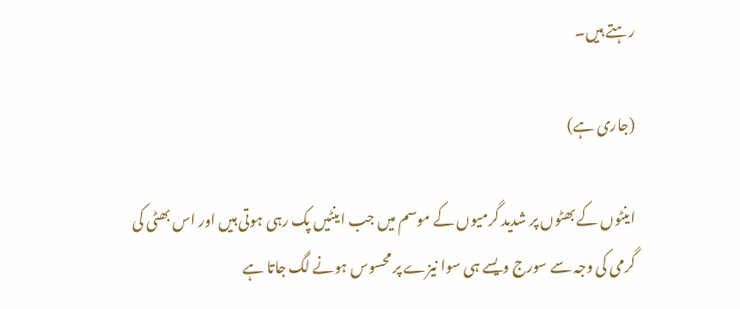رہتے ہیں۔

(جاری ہے)

اینٹوں کے بھٹوں پر شدید گرمیوں کے موسم میں جب اینٹیں پک رہی ہوتی ہیں اور اس بھٹی کی گرمی کی وجہ سے سورج ویسے ہی سوا نیزے پر محسوس ہونے لگ جاتا ہے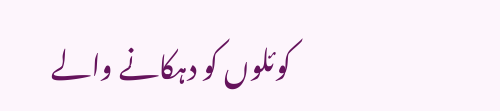کوئلوں کو دہکانے والے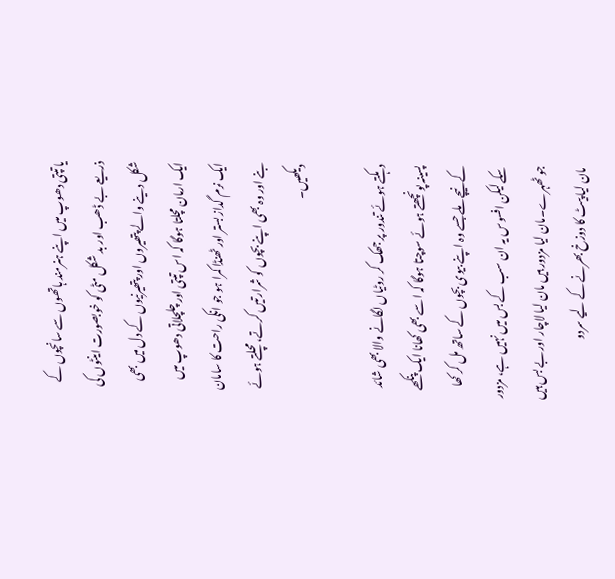یا تپتی دھوپ میں اپنے ہنرمند ہاتھوں سے سانچوں کے ذریعے بے ڈھب اور بد شکل مٹی کو خوبصورت اینٹوں کی شکل دینے والے پتھیروں اور پتھیرنیوں کے دل میں بھی ایک ارمان مچلتا ہوگا کہ اس تپتی اور چلچلاتی دھوپ میں ایک نرم گداز بستر اور ٹھنڈا کمرا ہو جو انکی راحت کا سامان بنے اور وہ بھی اپنے بچوں کو شرارتیں کرتے، مچلتے ہوئے دیکھیں۔

دہکتے ہوئے تندور پر جھک کر روٹیاں لگانے والا بھی شائد پسینہ پونچھتے ہوئے سوچتا ہوگا کہ اسے بھی کھانا ایک پنکھے کے نیچے ملے جسے وہ اپنے بیوی بچوں کے ساتھ مل کر کھا سکے لیکن افسوس یہ ان سب کے بس میں نہیں ہے، مزدور جو ٹھہرے۔مان لیا مزدور ہیں مان لیا لاچار اور بے بس ہیں مان لیا پیٹ کا دوزخ بھرنے کے لیے سردو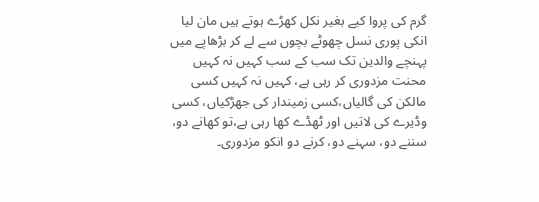گرم کی پروا کیے بغیر نکل کھڑے ہوتے ہیں مان لیا انکی پوری نسل چھوٹے بچوں سے لے کر بڑھاپے میں پہنچے والدین تک سب کے سب کہیں نہ کہیں محنت مزدوری کر رہی ہے، کہیں نہ کہیں کسی مالکن کی گالیاں،کسی زمیندار کی جھڑکیاں، کسی وڈیرے کی لاتیں اور ٹھڈے کھا رہی ہے،تو کھانے دو، سننے دو، سہنے دو، کرنے دو انکو مزدوری۔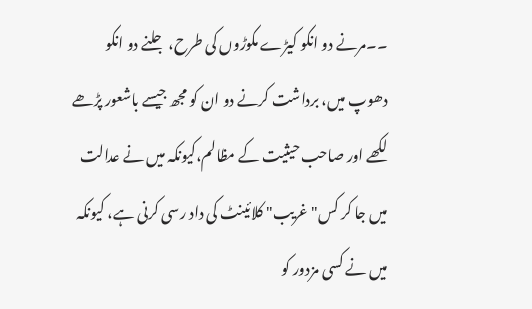۔۔مرنے دو انکو کیڑے مکوڑوں کی طرح، جلنے دو انکو دھوپ میں، برداشت کرنے دو ان کو مجھ جیسے باشعور پڑھے لکھے اور صاحب حیثیت کے مظالم،کیونکہ میں نے عدالت میں جا کر کس"غریب" کلائینٹ کی داد رسی کرنی ہے، کیونکہ میں نے کسی مزدور کو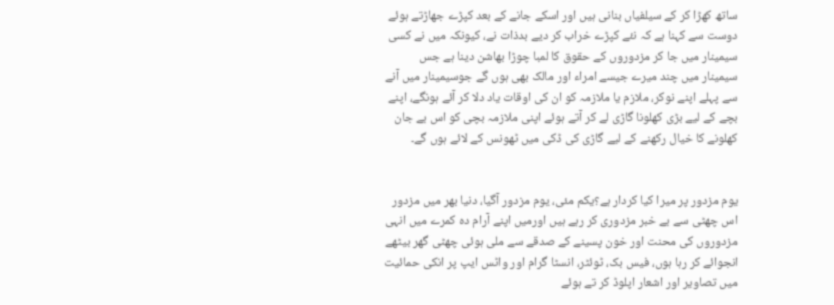ساتھ کھڑا کر کے سیلفیاں بنانی ہیں اور اسکے جانے کے بعد کپڑے جھاڑتے ہوئے دوست سے کہنا ہے کہ نئے کپڑے خراب کر دیے بدذات نے، کیونکہ میں نے کسی سیمینار میں جا کر مزدوروں کے حقوق کا لمبا چوڑا بھاشن دینا ہے جس سیمینار میں چند میرے جیسے امراء اور مالک بھی ہوں گے جوسیمینار میں آنے سے پہلے اپنے نوکر، ملازم یا ملازمہ کو ان کی اوقات یاد دلا کر آئے ہونگے، اپنے بچے کے لیے بڑی کھلونا گاڑی لے کر آتے ہوئے اپنی ملازمہ بچی کو اس بے جان کھلونے کا خیال رکھنے کے لیے گاڑی کی ڈکی میں ٹھونس کے لائے ہوں گے۔


یوم مزدور پر میرا کیا کردار ہے؟یکم مئی، یوم مزدور آگیا، دنیا بھر میں مزدور اس چھٹی سے بے خبر مزدوری کر رہے ہیں اورمیں اپنے آرام دہ کمرے میں انہی مزدوروں کی محنت اور خون پسینے کے صدقے سے ملی ہوئی چھٹی گھر بیٹھے انجوائے کر رہا ہوں، فیس بک، ٹوئٹر، انسٹا گرام اور واٹس ایپ پر انکی حمائیت میں تصاویر اور اشعار اپلوڈ کر تے ہوئے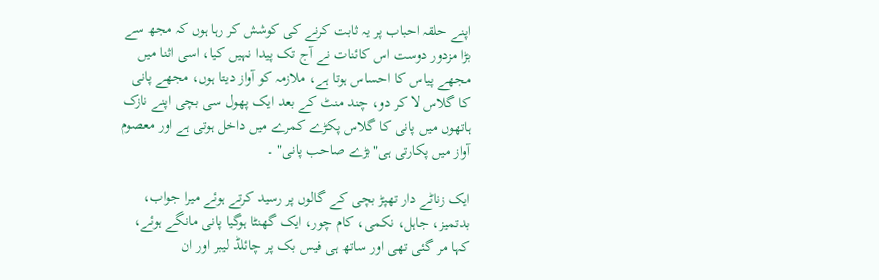اپنے حلقہ احباب پر یہ ثابت کرنے کی کوشش کر رہا ہوں کہ مجھ سے بڑا مزدور دوست اس کائنات نے آج تک پیدا نہیں کیا، اسی اثنا میں مجھے پیاس کا احساس ہوتا ہے، ملازمہ کو آواز دیتا ہوں، مجھے پانی کا گلاس لا کر دو، چند منٹ کے بعد ایک پھول سی بچی اپنے نازک ہاتھوں میں پانی کا گلاس پکڑے کمرے میں داخل ہوتی ہے اور معصوم آواز میں پکارتی ہی"بڑے صاحب پانی" ۔

ایک زناٹے دار تھپڑ بچی کے گالوں پر رسید کرتے ہوئے میرا جواب، بدتمیز، جاہل، نکمی، کام چور، ایک گھنٹا ہوگیا پانی مانگے ہوئے، کہا مر گئی تھی اور ساتھ ہی فیس بک پر چائلڈ لیبر اور ان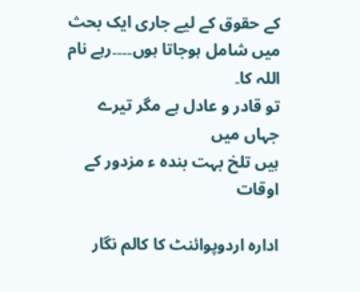کے حقوق کے لیے جاری ایک بحث میں شامل ہوجاتا ہوں۔۔۔۔رہے نام اللہ کا۔
تو قادر و عادل ہے مگر تیرے جہاں میں
ہیں تلخ بہت بندہ ء مزدور کے اوقات

ادارہ اردوپوائنٹ کا کالم نگار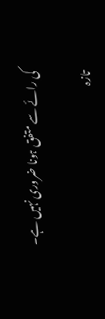کی رائے سے متفق ہونا ضروری نہیں ہے۔

تازہ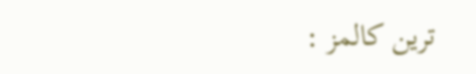ترین کالمز :